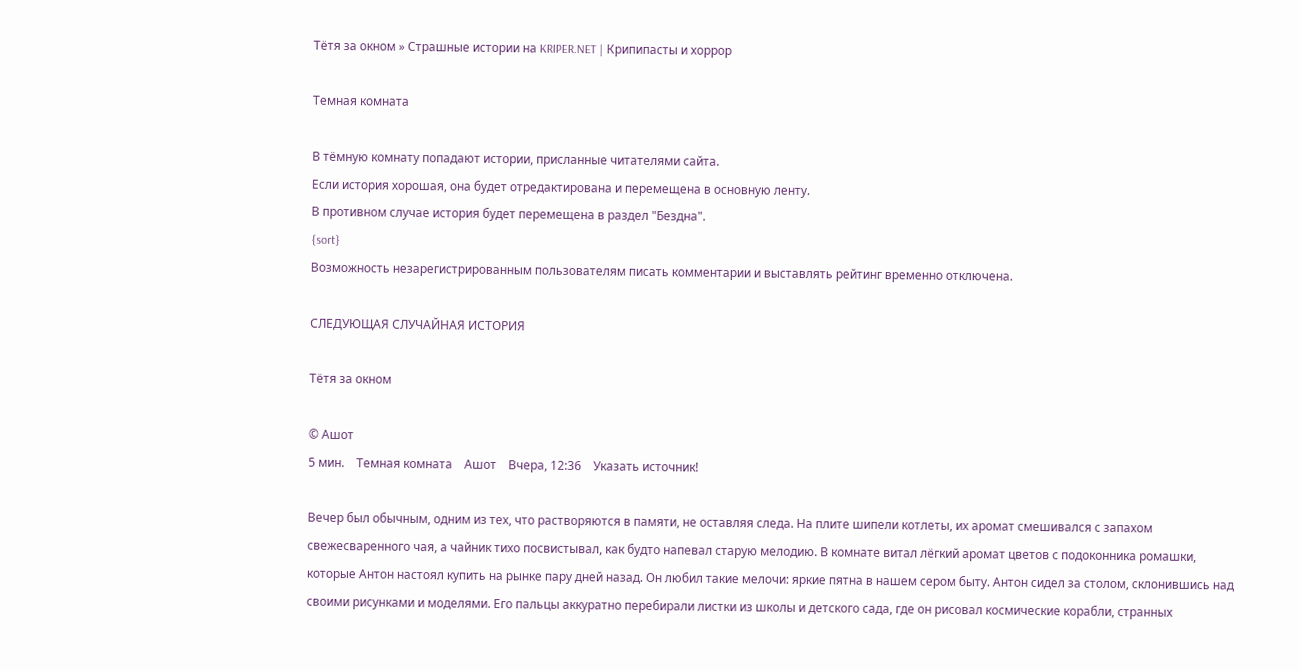Тётя за окном » Страшные истории на KRIPER.NET | Крипипасты и хоррор

Темная комната

В тёмную комнату попадают истории, присланные читателями сайта.
Если история хорошая, она будет отредактирована и перемещена в основную ленту.
В противном случае история будет перемещена в раздел "Бездна".
{sort}
Возможность незарегистрированным пользователям писать комментарии и выставлять рейтинг временно отключена.

СЛЕДУЮЩАЯ СЛУЧАЙНАЯ ИСТОРИЯ

Тётя за окном

© Ашот
5 мин.    Темная комната    Ашот    Вчера, 12:36    Указать источник!

Вечер был обычным, одним из тех, что растворяются в памяти, не оставляя следа. На плите шипели котлеты, их аромат смешивался с запахом свежесваренного чая, а чайник тихо посвистывал, как будто напевал старую мелодию. В комнате витал лёгкий аромат цветов с подоконника ромашки, которые Антон настоял купить на рынке пару дней назад. Он любил такие мелочи: яркие пятна в нашем сером быту. Антон сидел за столом, склонившись над своими рисунками и моделями. Его пальцы аккуратно перебирали листки из школы и детского сада, где он рисовал космические корабли, странных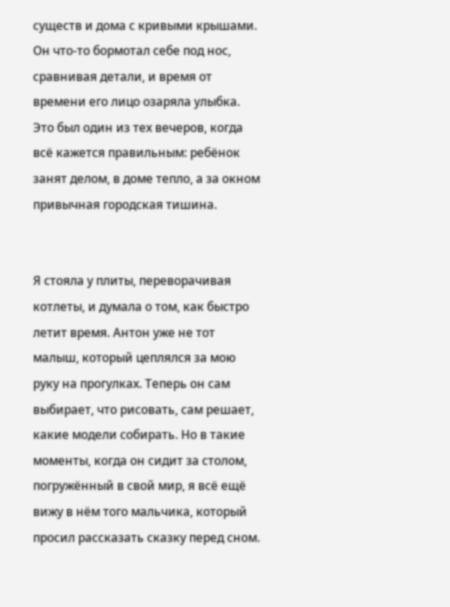существ и дома с кривыми крышами. Он что-то бормотал себе под нос, сравнивая детали, и время от времени его лицо озаряла улыбка. Это был один из тех вечеров, когда всё кажется правильным: ребёнок занят делом, в доме тепло, а за окном привычная городская тишина.


Я стояла у плиты, переворачивая котлеты, и думала о том, как быстро летит время. Антон уже не тот малыш, который цеплялся за мою руку на прогулках. Теперь он сам выбирает, что рисовать, сам решает, какие модели собирать. Но в такие моменты, когда он сидит за столом, погружённый в свой мир, я всё ещё вижу в нём того мальчика, который просил рассказать сказку перед сном.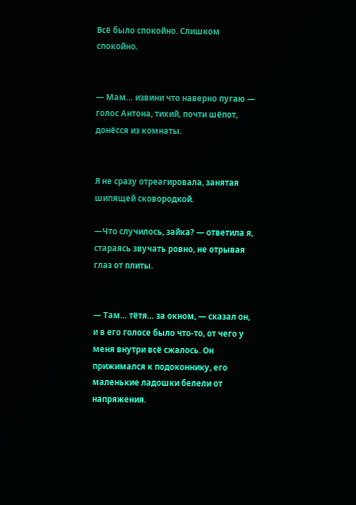Всё было спокойно. Слишком спокойно.


— Мам… извини что наверно пугаю — голос Антона, тихий, почти шёпот, донёсся из комнаты.


Я не сразу отреагировала, занятая шипящей сковородкой.

—Что случилось, зайка? — ответила я, стараясь звучать ровно, не отрывая глаз от плиты.


— Там… тётя… за окном, — сказал он, и в его голосе было что-то, от чего у меня внутри всё сжалось. Он прижимался к подоконнику, его маленькие ладошки белели от напряжения.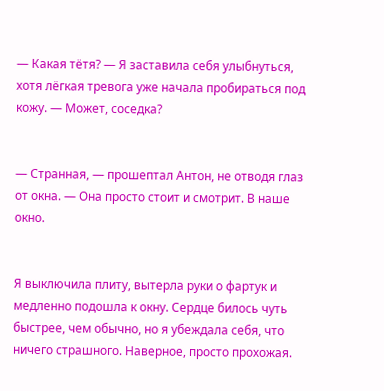— Какая тётя? — Я заставила себя улыбнуться, хотя лёгкая тревога уже начала пробираться под кожу. — Может, соседка?


— Странная, — прошептал Антон, не отводя глаз от окна. — Она просто стоит и смотрит. В наше окно.


Я выключила плиту, вытерла руки о фартук и медленно подошла к окну. Сердце билось чуть быстрее, чем обычно, но я убеждала себя, что ничего страшного. Наверное, просто прохожая.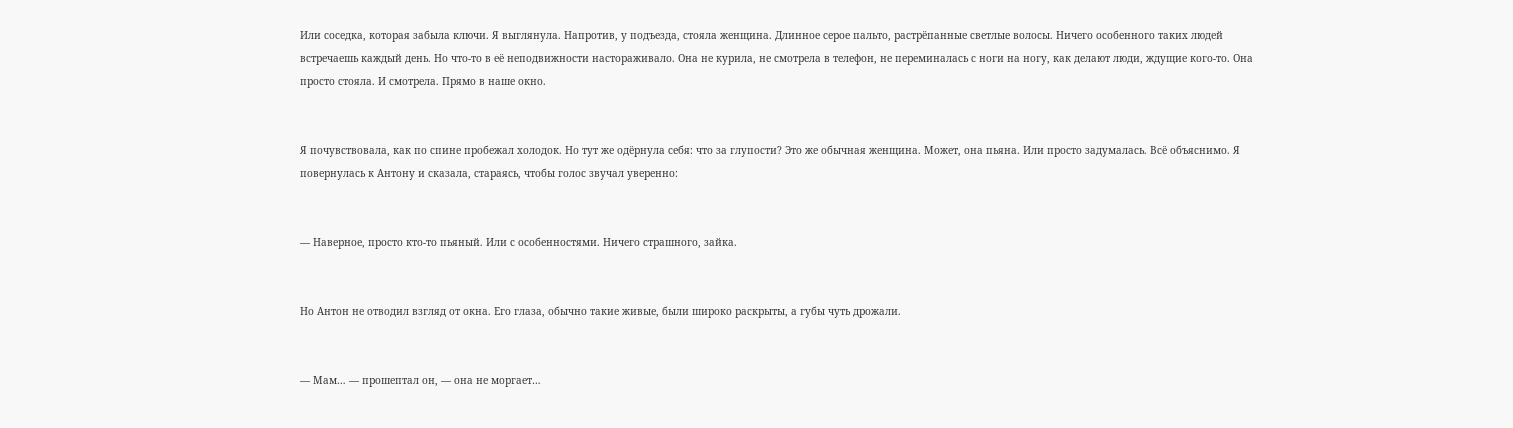Или соседка, которая забыла ключи. Я выглянула. Напротив, у подъезда, стояла женщина. Длинное серое пальто, растрёпанные светлые волосы. Ничего особенного таких людей встречаешь каждый день. Но что-то в её неподвижности настораживало. Она не курила, не смотрела в телефон, не переминалась с ноги на ногу, как делают люди, ждущие кого-то. Она просто стояла. И смотрела. Прямо в наше окно.


Я почувствовала, как по спине пробежал холодок. Но тут же одёрнула себя: что за глупости? Это же обычная женщина. Может, она пьяна. Или просто задумалась. Всё объяснимо. Я повернулась к Антону и сказала, стараясь, чтобы голос звучал уверенно:


— Наверное, просто кто-то пьяный. Или с особенностями. Ничего страшного, зайка.


Но Антон не отводил взгляд от окна. Его глаза, обычно такие живые, были широко раскрыты, а губы чуть дрожали.


— Мам… — прошептал он, — она не моргает…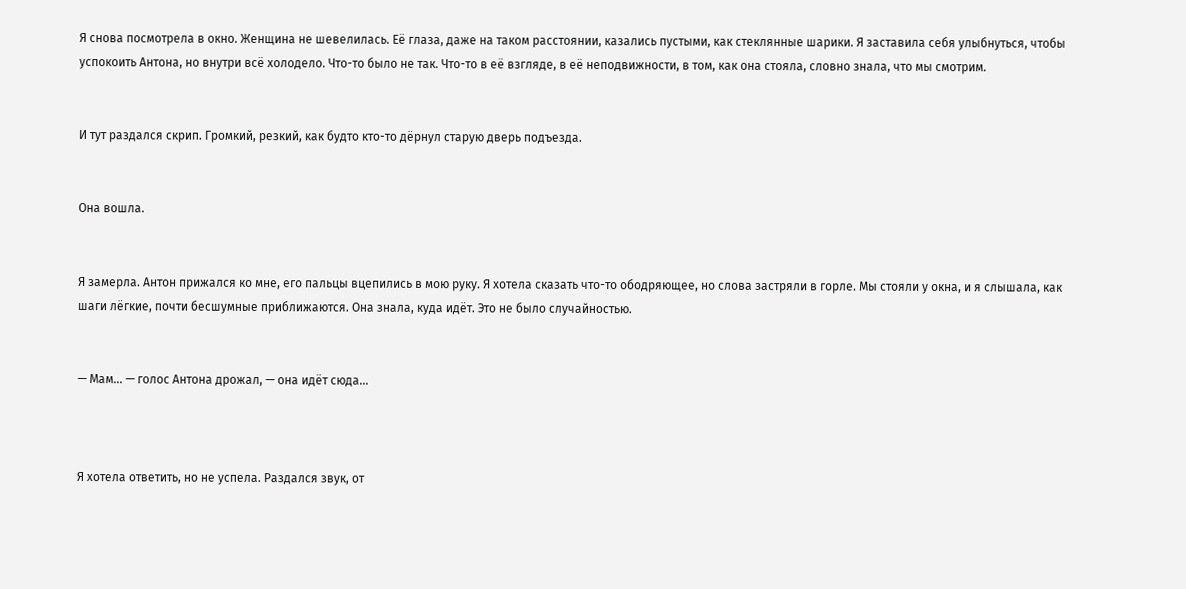Я снова посмотрела в окно. Женщина не шевелилась. Её глаза, даже на таком расстоянии, казались пустыми, как стеклянные шарики. Я заставила себя улыбнуться, чтобы успокоить Антона, но внутри всё холодело. Что-то было не так. Что-то в её взгляде, в её неподвижности, в том, как она стояла, словно знала, что мы смотрим.


И тут раздался скрип. Громкий, резкий, как будто кто-то дёрнул старую дверь подъезда.


Она вошла.


Я замерла. Антон прижался ко мне, его пальцы вцепились в мою руку. Я хотела сказать что-то ободряющее, но слова застряли в горле. Мы стояли у окна, и я слышала, как шаги лёгкие, почти бесшумные приближаются. Она знала, куда идёт. Это не было случайностью.


— Мам… — голос Антона дрожал, — она идёт сюда…



Я хотела ответить, но не успела. Раздался звук, от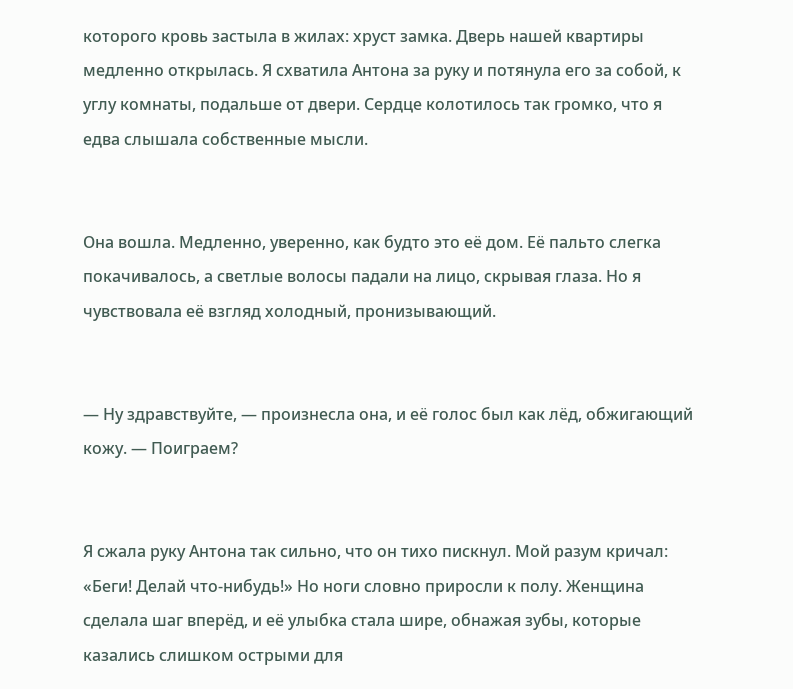которого кровь застыла в жилах: хруст замка. Дверь нашей квартиры медленно открылась. Я схватила Антона за руку и потянула его за собой, к углу комнаты, подальше от двери. Сердце колотилось так громко, что я едва слышала собственные мысли.


Она вошла. Медленно, уверенно, как будто это её дом. Её пальто слегка покачивалось, а светлые волосы падали на лицо, скрывая глаза. Но я чувствовала её взгляд холодный, пронизывающий.


— Ну здравствуйте, — произнесла она, и её голос был как лёд, обжигающий кожу. — Поиграем?


Я сжала руку Антона так сильно, что он тихо пискнул. Мой разум кричал: «Беги! Делай что-нибудь!» Но ноги словно приросли к полу. Женщина сделала шаг вперёд, и её улыбка стала шире, обнажая зубы, которые казались слишком острыми для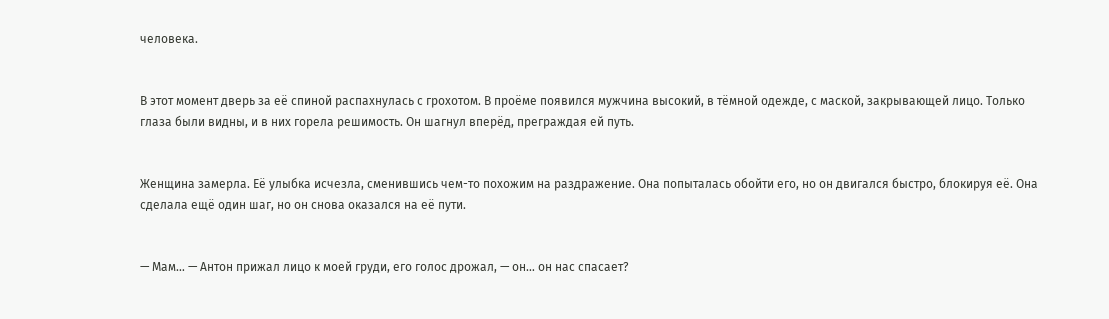человека.


В этот момент дверь за её спиной распахнулась с грохотом. В проёме появился мужчина высокий, в тёмной одежде, с маской, закрывающей лицо. Только глаза были видны, и в них горела решимость. Он шагнул вперёд, преграждая ей путь.


Женщина замерла. Её улыбка исчезла, сменившись чем-то похожим на раздражение. Она попыталась обойти его, но он двигался быстро, блокируя её. Она сделала ещё один шаг, но он снова оказался на её пути.


— Мам… — Антон прижал лицо к моей груди, его голос дрожал, — он… он нас спасает?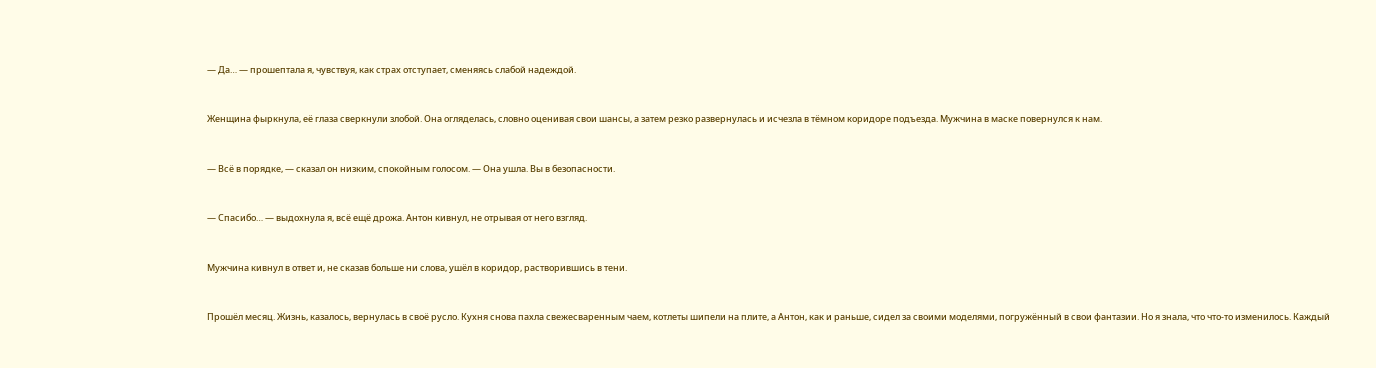— Да… — прошептала я, чувствуя, как страх отступает, сменяясь слабой надеждой.


Женщина фыркнула, её глаза сверкнули злобой. Она огляделась, словно оценивая свои шансы, а затем резко развернулась и исчезла в тёмном коридоре подъезда. Мужчина в маске повернулся к нам.


— Всё в порядке, — сказал он низким, спокойным голосом. — Она ушла. Вы в безопасности.


— Спасибо… — выдохнула я, всё ещё дрожа. Антон кивнул, не отрывая от него взгляд.


Мужчина кивнул в ответ и, не сказав больше ни слова, ушёл в коридор, растворившись в тени.


Прошёл месяц. Жизнь, казалось, вернулась в своё русло. Кухня снова пахла свежесваренным чаем, котлеты шипели на плите, а Антон, как и раньше, сидел за своими моделями, погружённый в свои фантазии. Но я знала, что что-то изменилось. Каждый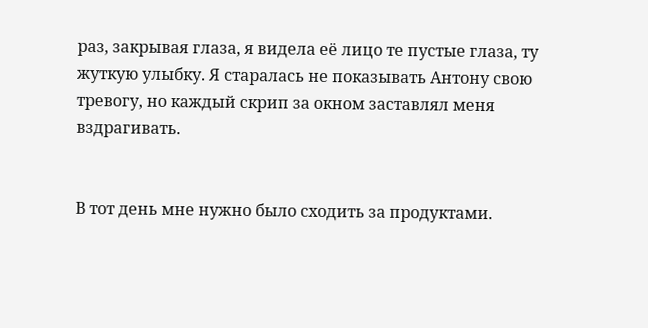раз, закрывая глаза, я видела её лицо те пустые глаза, ту жуткую улыбку. Я старалась не показывать Антону свою тревогу, но каждый скрип за окном заставлял меня вздрагивать.


В тот день мне нужно было сходить за продуктами.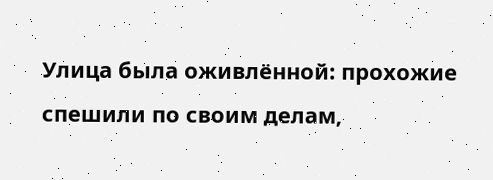Улица была оживлённой: прохожие спешили по своим делам,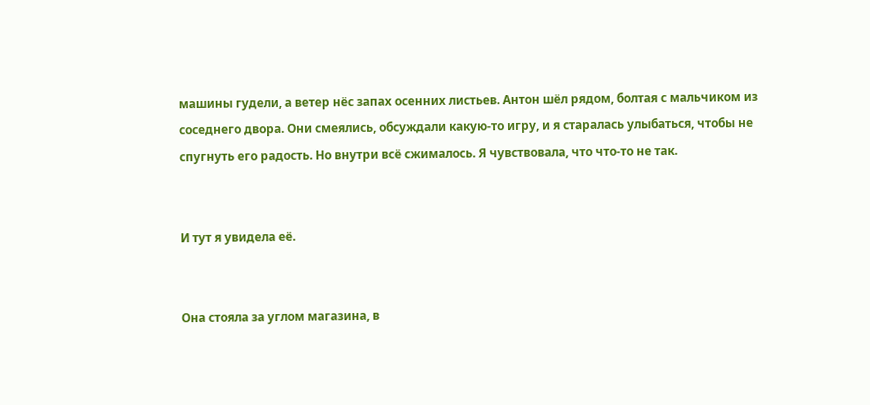машины гудели, а ветер нёс запах осенних листьев. Антон шёл рядом, болтая с мальчиком из соседнего двора. Они смеялись, обсуждали какую-то игру, и я старалась улыбаться, чтобы не спугнуть его радость. Но внутри всё сжималось. Я чувствовала, что что-то не так.


И тут я увидела её.


Она стояла за углом магазина, в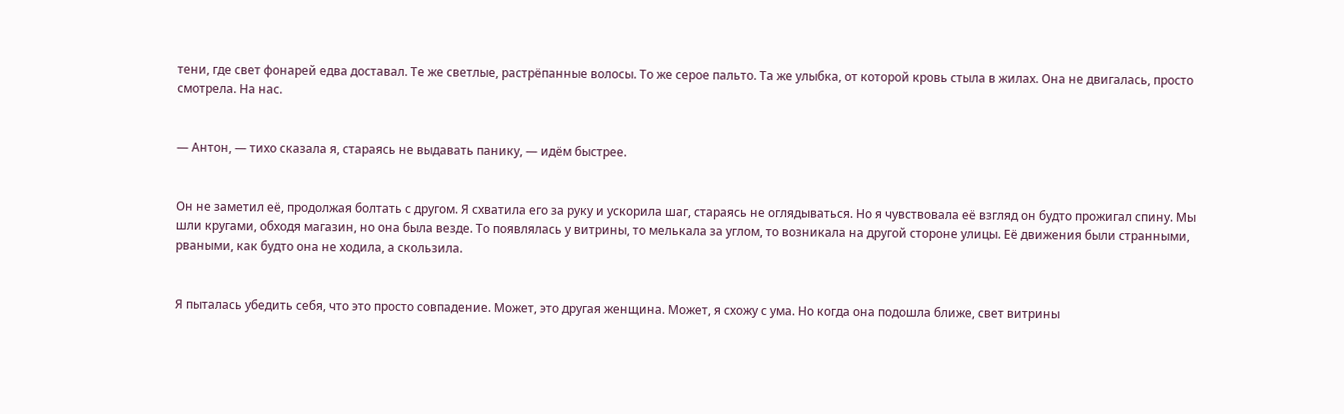тени, где свет фонарей едва доставал. Те же светлые, растрёпанные волосы. То же серое пальто. Та же улыбка, от которой кровь стыла в жилах. Она не двигалась, просто смотрела. На нас.


— Антон, — тихо сказала я, стараясь не выдавать панику, — идём быстрее.


Он не заметил её, продолжая болтать с другом. Я схватила его за руку и ускорила шаг, стараясь не оглядываться. Но я чувствовала её взгляд он будто прожигал спину. Мы шли кругами, обходя магазин, но она была везде. То появлялась у витрины, то мелькала за углом, то возникала на другой стороне улицы. Её движения были странными, рваными, как будто она не ходила, а скользила.


Я пыталась убедить себя, что это просто совпадение. Может, это другая женщина. Может, я схожу с ума. Но когда она подошла ближе, свет витрины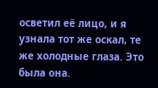осветил её лицо, и я узнала тот же оскал, те же холодные глаза. Это была она.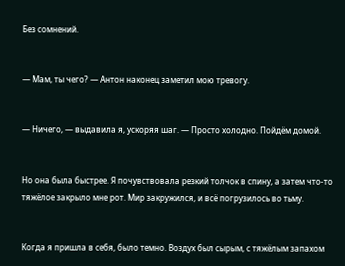Без сомнений.


— Мам, ты чего? — Антон наконец заметил мою тревогу.


— Ничего, — выдавила я, ускоряя шаг. — Просто холодно. Пойдём домой.


Но она была быстрее. Я почувствовала резкий толчок в спину, а затем что-то тяжёлое закрыло мне рот. Мир закружился, и всё погрузилось во тьму.


Когда я пришла в себя, было темно. Воздух был сырым, с тяжёлым запахом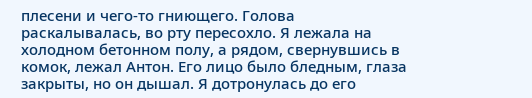плесени и чего-то гниющего. Голова раскалывалась, во рту пересохло. Я лежала на холодном бетонном полу, а рядом, свернувшись в комок, лежал Антон. Его лицо было бледным, глаза закрыты, но он дышал. Я дотронулась до его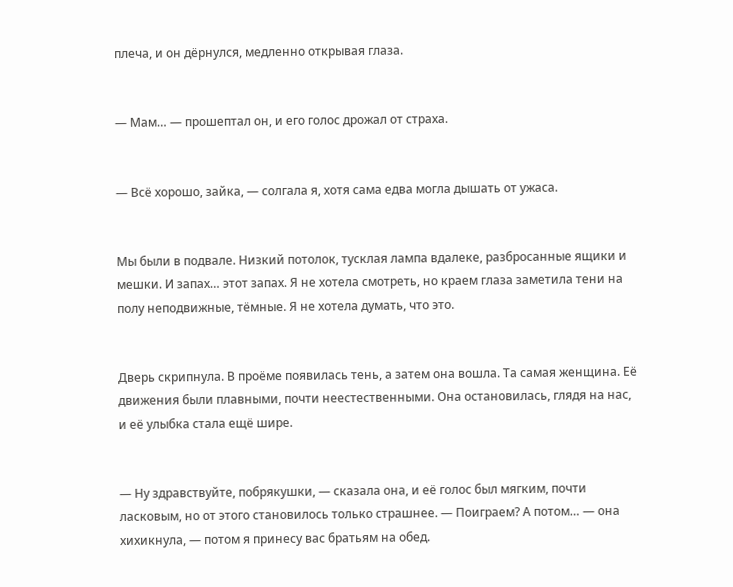плеча, и он дёрнулся, медленно открывая глаза.


— Мам… — прошептал он, и его голос дрожал от страха.


— Всё хорошо, зайка, — солгала я, хотя сама едва могла дышать от ужаса.


Мы были в подвале. Низкий потолок, тусклая лампа вдалеке, разбросанные ящики и мешки. И запах… этот запах. Я не хотела смотреть, но краем глаза заметила тени на полу неподвижные, тёмные. Я не хотела думать, что это.


Дверь скрипнула. В проёме появилась тень, а затем она вошла. Та самая женщина. Её движения были плавными, почти неестественными. Она остановилась, глядя на нас, и её улыбка стала ещё шире.


— Ну здравствуйте, побрякушки, — сказала она, и её голос был мягким, почти ласковым, но от этого становилось только страшнее. — Поиграем? А потом… — она хихикнула, — потом я принесу вас братьям на обед.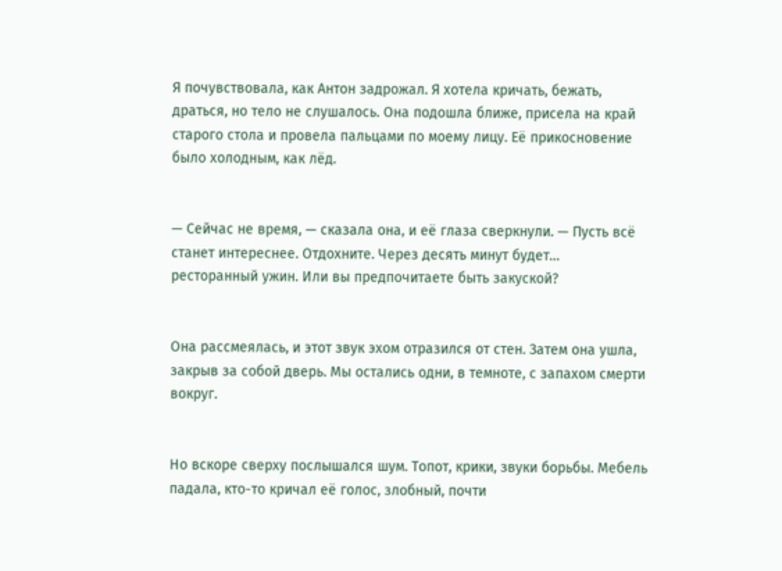Я почувствовала, как Антон задрожал. Я хотела кричать, бежать, драться, но тело не слушалось. Она подошла ближе, присела на край старого стола и провела пальцами по моему лицу. Её прикосновение было холодным, как лёд.


— Сейчас не время, — сказала она, и её глаза сверкнули. — Пусть всё станет интереснее. Отдохните. Через десять минут будет… ресторанный ужин. Или вы предпочитаете быть закуской?


Она рассмеялась, и этот звук эхом отразился от стен. Затем она ушла, закрыв за собой дверь. Мы остались одни, в темноте, с запахом смерти вокруг.


Но вскоре сверху послышался шум. Топот, крики, звуки борьбы. Мебель падала, кто-то кричал её голос, злобный, почти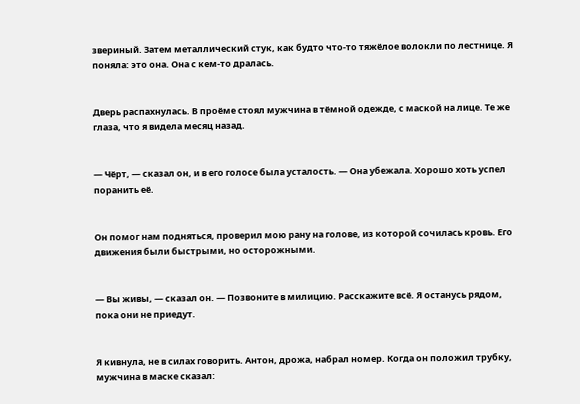звериный. Затем металлический стук, как будто что-то тяжёлое волокли по лестнице. Я поняла: это она. Она с кем-то дралась.


Дверь распахнулась. В проёме стоял мужчина в тёмной одежде, с маской на лице. Те же глаза, что я видела месяц назад.


— Чёрт, — сказал он, и в его голосе была усталость. — Она убежала. Хорошо хоть успел поранить её.


Он помог нам подняться, проверил мою рану на голове, из которой сочилась кровь. Его движения были быстрыми, но осторожными.


— Вы живы, — сказал он. — Позвоните в милицию. Расскажите всё. Я останусь рядом, пока они не приедут.


Я кивнула, не в силах говорить. Антон, дрожа, набрал номер. Когда он положил трубку, мужчина в маске сказал: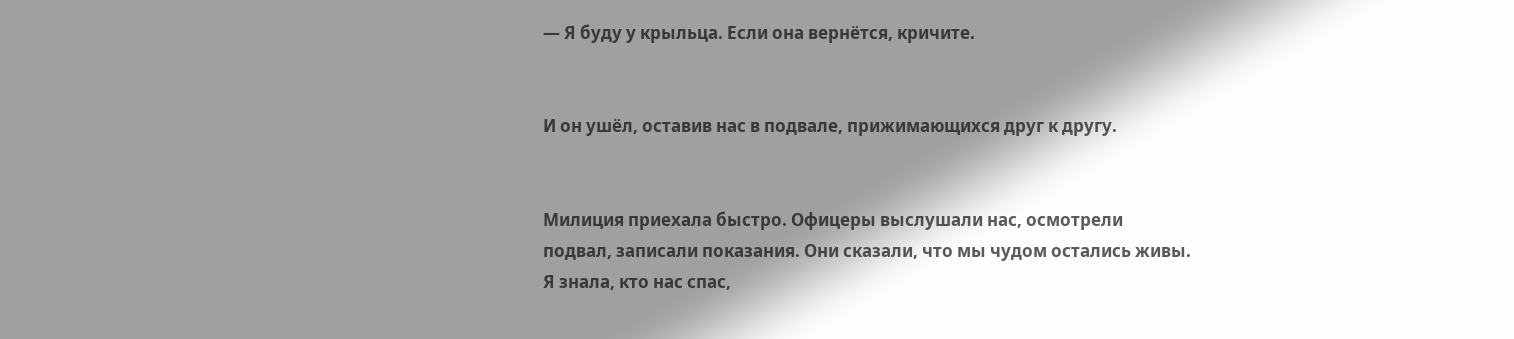— Я буду у крыльца. Если она вернётся, кричите.


И он ушёл, оставив нас в подвале, прижимающихся друг к другу.


Милиция приехала быстро. Офицеры выслушали нас, осмотрели подвал, записали показания. Они сказали, что мы чудом остались живы. Я знала, кто нас спас,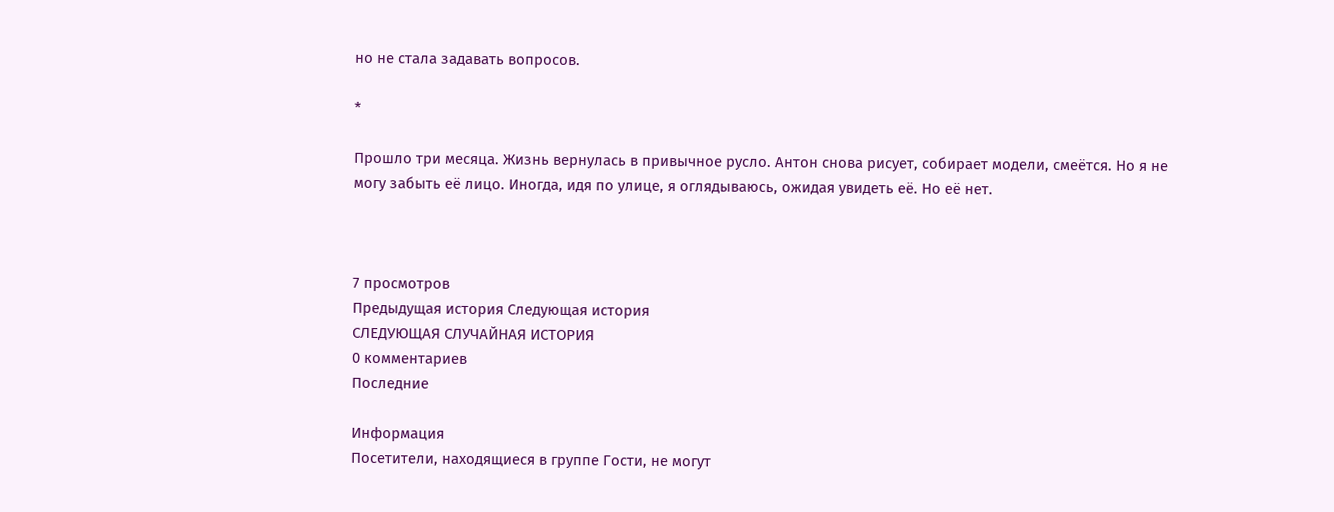но не стала задавать вопросов.

*

Прошло три месяца. Жизнь вернулась в привычное русло. Антон снова рисует, собирает модели, смеётся. Но я не могу забыть её лицо. Иногда, идя по улице, я оглядываюсь, ожидая увидеть её. Но её нет.



7 просмотров
Предыдущая история Следующая история
СЛЕДУЮЩАЯ СЛУЧАЙНАЯ ИСТОРИЯ
0 комментариев
Последние

Информация
Посетители, находящиеся в группе Гости, не могут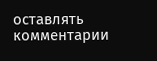оставлять комментарии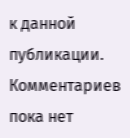к данной публикации.
Комментариев пока нет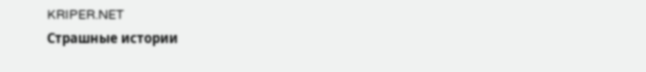KRIPER.NET
Страшные истории